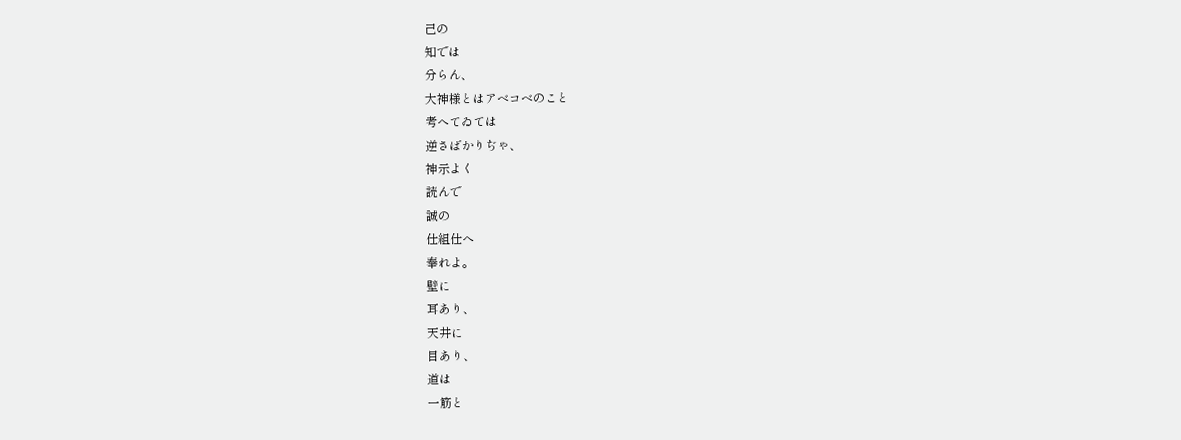己の
知では
分らん、
大神様とはアベコベのこと
考へてゐては
逆さばかりぢゃ、
神示よく
読んで
誠の
仕組仕へ
奉れよ。
壁に
耳あり、
天井に
目あり、
道は
一筋と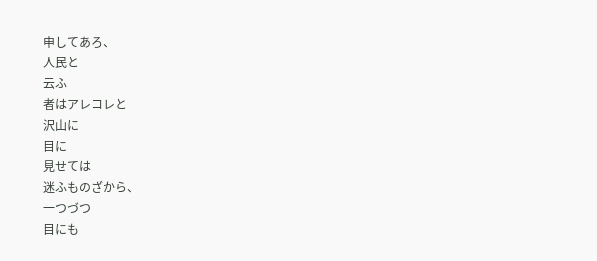申してあろ、
人民と
云ふ
者はアレコレと
沢山に
目に
見せては
迷ふものざから、
一つづつ
目にも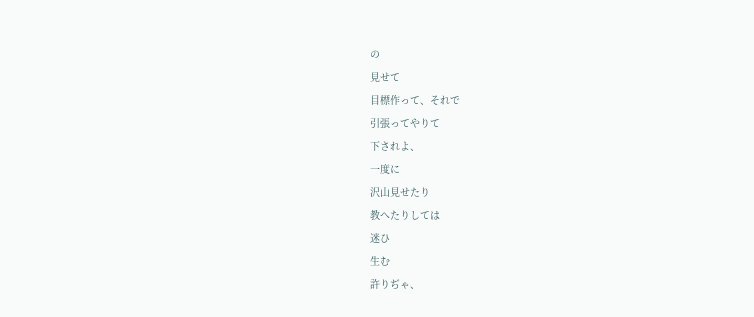の
見せて
目標作って、それで
引張ってやりて
下されよ、
一度に
沢山見せたり
教へたりしては
迷ひ
生む
許りぢゃ、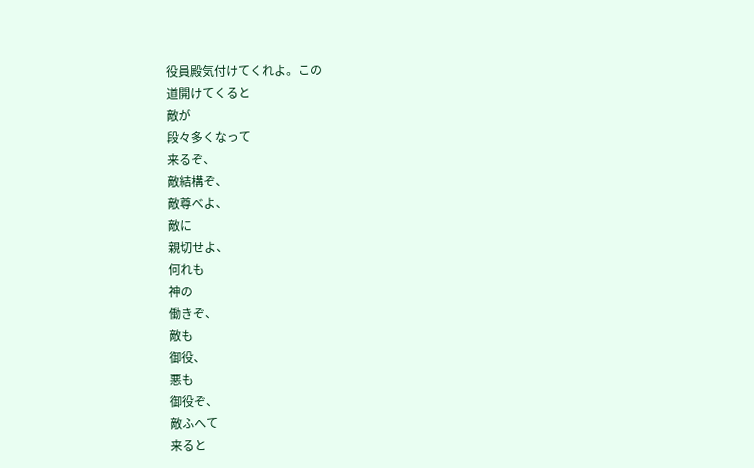役員殿気付けてくれよ。この
道開けてくると
敵が
段々多くなって
来るぞ、
敵結構ぞ、
敵尊べよ、
敵に
親切せよ、
何れも
神の
働きぞ、
敵も
御役、
悪も
御役ぞ、
敵ふへて
来ると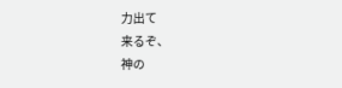力出て
来るぞ、
神の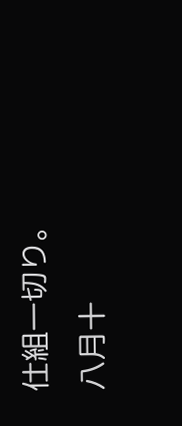仕組一切り。
八月十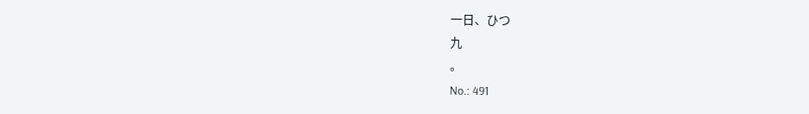一日、ひつ
九
。
No.: 491